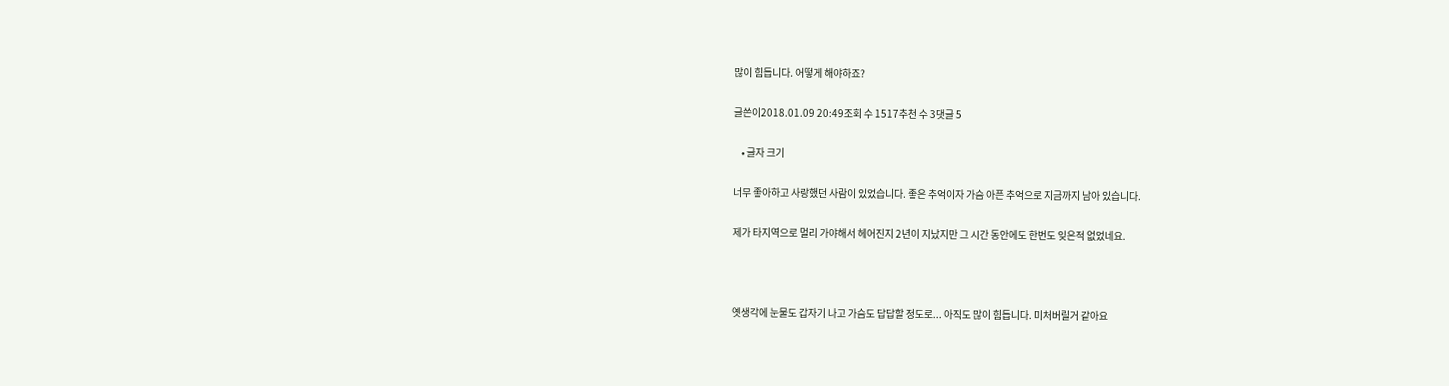많이 힘듭니다. 어떻게 해야하죠?

글쓴이2018.01.09 20:49조회 수 1517추천 수 3댓글 5

    • 글자 크기

너무 좋아하고 사랑했던 사람이 있었습니다. 좋은 추억이자 가슴 아픈 추억으로 지금까지 남아 있습니다.

제가 타지역으로 멀리 가야해서 헤어진지 2년이 지났지만 그 시간 동안에도 한번도 잊은적 없었네요.



옛생각에 눈물도 갑자기 나고 가슴도 답답할 정도로... 아직도 많이 힘듭니다. 미처버릴거 같아요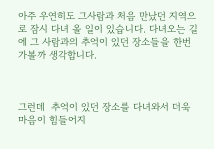아주 우연히도 그사람과 처음 만났던 지역으로 잠시 다녀 올 일이 있습니다. 다녀오는 길에 그 사람과의 추억이 있던 장소들을 한번 가볼까 생각합니다.



그런데  추억이 있던 장소를 다녀와서 더욱 마음이 힘들어지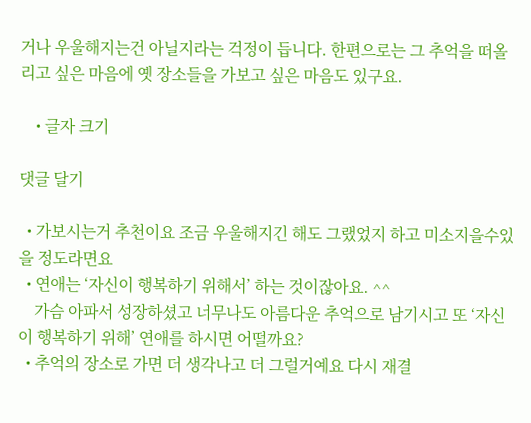거나 우울해지는건 아닐지라는 걱정이 듭니다. 한편으로는 그 추억을 떠올리고 싶은 마음에 옛 장소들을 가보고 싶은 마음도 있구요.

    • 글자 크기

댓글 달기

  • 가보시는거 추천이요 조금 우울해지긴 해도 그랬었지 하고 미소지을수있을 정도라면요
  • 연애는 ‘자신이 행복하기 위해서’ 하는 것이잖아요. ^^
    가슴 아파서 성장하셨고 너무나도 아름다운 추억으로 남기시고 또 ‘자신이 행복하기 위해’ 연애를 하시면 어떨까요?
  • 추억의 장소로 가면 더 생각나고 더 그럴거예요 다시 재결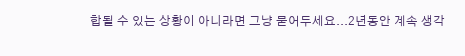합될 수 있는 상황이 아니라면 그냥 묻어두세요...2년동안 계속 생각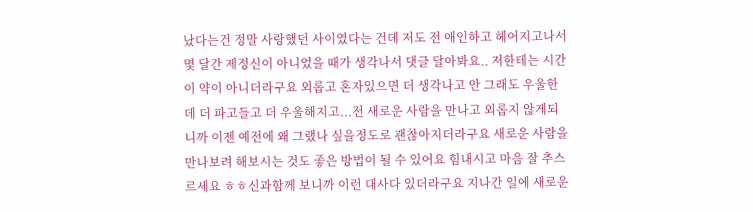났다는건 정말 사랑했던 사이였다는 건데 저도 전 애인하고 헤어지고나서 몇 달간 제정신이 아니었을 때가 생각나서 댓글 달아봐요.. 저한테는 시간이 약이 아니더라구요 외롭고 혼자있으면 더 생각나고 안 그래도 우울한데 더 파고들고 더 우울해지고...전 새로운 사람을 만나고 외롭지 않게되니까 이젠 예전에 왜 그랬나 싶을정도로 괜찮아지더라구요 새로운 사람을 만나보려 해보시는 것도 좋은 방법이 될 수 있어요 힘내시고 마음 잘 추스르세요 ㅎㅎ신과함께 보니까 이런 대사다 있더라구요 지나간 일에 새로운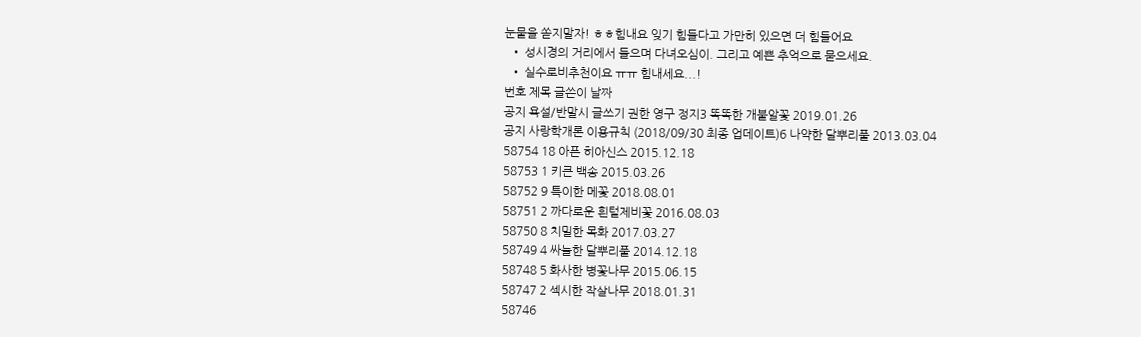눈물을 쏟지말자! ㅎㅎ힘내요 잊기 힘들다고 가만히 있으면 더 힘들어요
  • 성시경의 거리에서 들으며 다녀오심이. 그리고 예쁜 추억으로 묻으세요.
  • 실수로비추천이요 ㅠㅠ 힘내세요...!
번호 제목 글쓴이 날짜
공지 욕설/반말시 글쓰기 권한 영구 정지3 똑똑한 개불알꽃 2019.01.26
공지 사랑학개론 이용규칙 (2018/09/30 최종 업데이트)6 나약한 달뿌리풀 2013.03.04
58754 18 아픈 히아신스 2015.12.18
58753 1 키큰 백송 2015.03.26
58752 9 특이한 메꽃 2018.08.01
58751 2 까다로운 흰털제비꽃 2016.08.03
58750 8 치밀한 목화 2017.03.27
58749 4 싸늘한 달뿌리풀 2014.12.18
58748 5 화사한 병꽃나무 2015.06.15
58747 2 섹시한 작살나무 2018.01.31
58746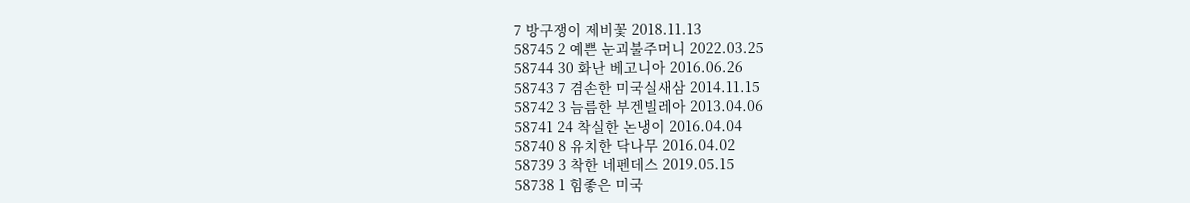7 방구쟁이 제비꽃 2018.11.13
58745 2 예쁜 눈괴불주머니 2022.03.25
58744 30 화난 베고니아 2016.06.26
58743 7 겸손한 미국실새삼 2014.11.15
58742 3 늠름한 부겐빌레아 2013.04.06
58741 24 착실한 논냉이 2016.04.04
58740 8 유치한 닥나무 2016.04.02
58739 3 착한 네펜데스 2019.05.15
58738 1 힘좋은 미국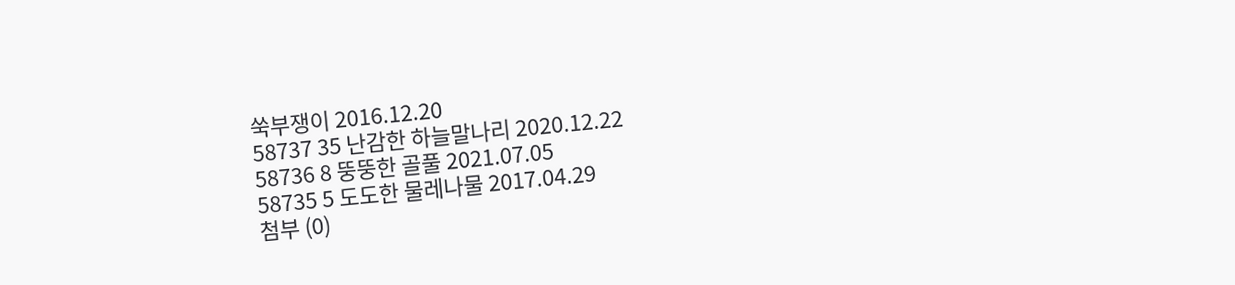쑥부쟁이 2016.12.20
58737 35 난감한 하늘말나리 2020.12.22
58736 8 뚱뚱한 골풀 2021.07.05
58735 5 도도한 물레나물 2017.04.29
첨부 (0)